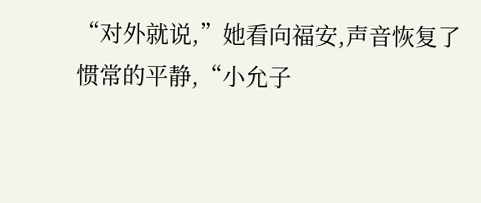“对外就说,”她看向福安,声音恢复了惯常的平静,“小允子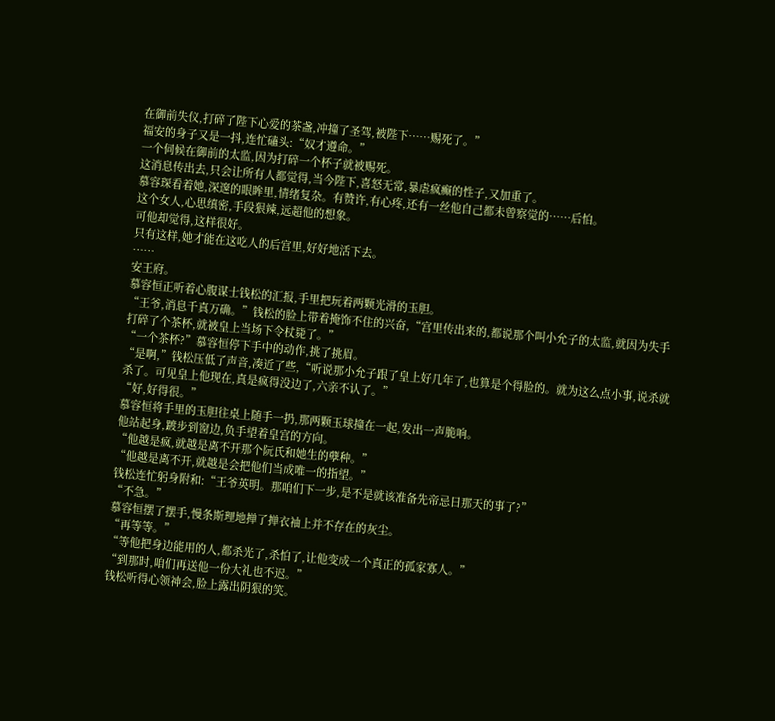在御前失仪,打碎了陛下心爱的茶盏,冲撞了圣驾,被陛下……赐死了。”
福安的身子又是一抖,连忙磕头:“奴才遵命。”
一个伺候在御前的太监,因为打碎一个杯子就被赐死。
这消息传出去,只会让所有人都觉得,当今陛下,喜怒无常,暴虐疯癫的性子,又加重了。
慕容琛看着她,深邃的眼眸里,情绪复杂。有赞许,有心疼,还有一丝他自己都未曾察觉的……后怕。
这个女人,心思缜密,手段狠辣,远超他的想象。
可他却觉得,这样很好。
只有这样,她才能在这吃人的后宫里,好好地活下去。
……
安王府。
慕容恒正听着心腹谋士钱松的汇报,手里把玩着两颗光滑的玉胆。
“王爷,消息千真万确。”钱松的脸上带着掩饰不住的兴奋,“宫里传出来的,都说那个叫小允子的太监,就因为失手打碎了个茶杯,就被皇上当场下令杖毙了。”
“一个茶杯?”慕容恒停下手中的动作,挑了挑眉。
“是啊,”钱松压低了声音,凑近了些,“听说那小允子跟了皇上好几年了,也算是个得脸的。就为这么点小事,说杀就杀了。可见皇上他现在,真是疯得没边了,六亲不认了。”
“好,好得很。”
慕容恒将手里的玉胆往桌上随手一扔,那两颗玉球撞在一起,发出一声脆响。
他站起身,踱步到窗边,负手望着皇宫的方向。
“他越是疯,就越是离不开那个阮氏和她生的孽种。”
“他越是离不开,就越是会把他们当成唯一的指望。”
钱松连忙躬身附和:“王爷英明。那咱们下一步,是不是就该准备先帝忌日那天的事了?”
“不急。”
慕容恒摆了摆手,慢条斯理地掸了掸衣袖上并不存在的灰尘。
“再等等。”
“等他把身边能用的人,都杀光了,杀怕了,让他变成一个真正的孤家寡人。”
“到那时,咱们再送他一份大礼也不迟。”
钱松听得心领神会,脸上露出阴狠的笑。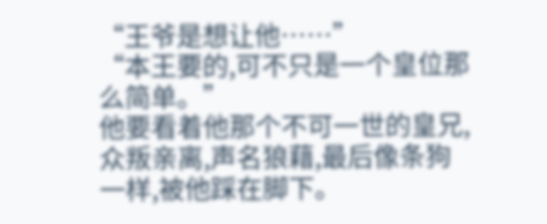“王爷是想让他……”
“本王要的,可不只是一个皇位那么简单。”
他要看着他那个不可一世的皇兄,众叛亲离,声名狼藉,最后像条狗一样,被他踩在脚下。